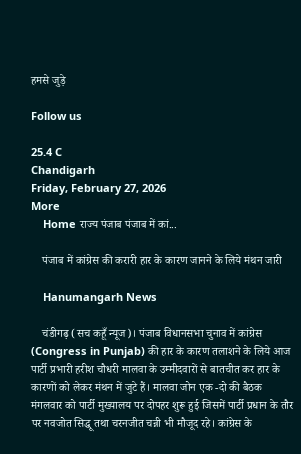हमसे जुड़े

Follow us

25.4 C
Chandigarh
Friday, February 27, 2026
More
    Home राज्य पंजाब पंजाब में कां...

    पंजाब में कांग्रेस की करारी हार के कारण जानने के लिये मंथन जारी

    Hanumangarh News

    चंडीगढ़ (सच कहूँ न्यूज)। पंजाब विधानसभा चुनाव में कांग्रेस (Congress in Punjab) की हार के कारण तलाशने के लिये आज पार्टी प्रभारी हरीश चौधरी मालवा के उम्मीदवारों से बातचीत कर हार के कारणों को लेकर मंथन में जुटे हैं। मालवा जोन एक -दो की बैठक मंगलवार को पार्टी मुख्यालय पर दोपहर शुरू हुई जिसमें पार्टी प्रधान के तौर पर नवजोत सिद्धू तथा चरनजीत चन्नी भी मौजूद रहे। कांग्रेस के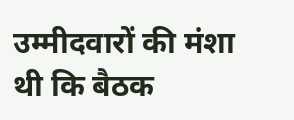उम्मीदवारों की मंशा थी कि बैठक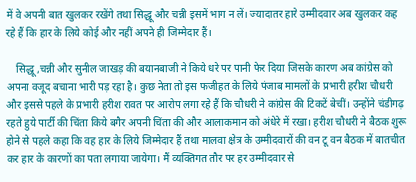में वे अपनी बात खुलकर रखेंगे तथा सिद्धू और चन्नी इसमें भाग न लें। ज्यादातर हारे उम्मीदवार अब खुलकर कह रहे हैं कि हार के लिये कोई और नहीं अपने ही जिम्मेदार हैं।

    सिद्धू ,चन्नी और सुनील जाखड़ की बयानबाजी ने किये धरे पर पानी फेर दिया जिसके कारण अब कांग्रेस को अपना वजूद बचाना भारी पड़ रहा है। कुछ नेता तो इस फजीहत के लिये पंजाब मामलों के प्रभारी हरीश चौधरी और इससे पहले के प्रभारी हरीश रावत पर आरोप लगा रहे हैं कि चौधरी ने कांग्रेस की टिकटें बेचीं। उन्होंने चंडीगढ़ रहते हुये पार्टी की चिंता किये बगैर अपनी चिंता की और आलाकमान को अंधेरे में रखा। हरीश चौधरी ने बैठक शुरू होने से पहले कहा कि वह हार के लिये जिम्मेदार हैं तथा मालवा क्षेत्र के उम्मीदवारों की वन टू वन बैठक में बातचीत कर हार के कारणों का पता लगाया जायेगा। मैं व्यक्तिगत तौर पर हर उम्मीदवार से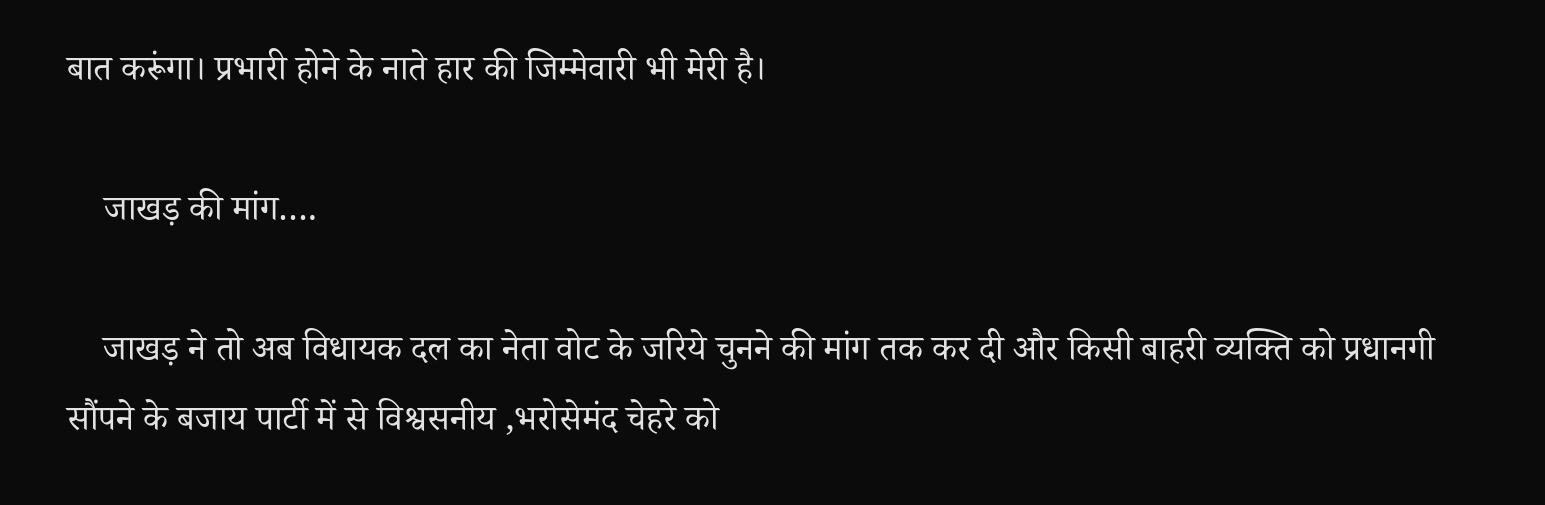बात करूंगा। प्रभारी होने के नाते हार की जिम्मेवारी भी मेरी है।

    जाखड़ की मांग….

    जाखड़ ने तो अब विधायक दल का नेता वोट के जरिये चुनने की मांग तक कर दी और किसी बाहरी व्यक्ति को प्रधानगी सौंपने के बजाय पार्टी में से विश्वसनीय ,भरोसेमंद चेहरे को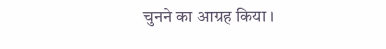चुनने का आग्रह किया ।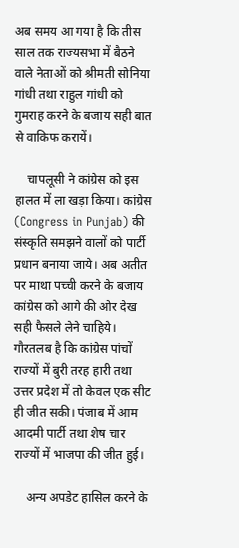अब समय आ गया है कि तीस साल तक राज्यसभा में बैठने वाले नेताओं को श्रीमती सोनिया गांधी तथा राहुल गांधी को गुमराह करने के बजाय सही बात से वाकिफ करायें।

    चापलूसी ने कांग्रेस को इस हालत में ला खड़ा किया। कांग्रेस (Congress in Punjab) की संस्कृति समझने वालों को पार्टी प्रधान बनाया जाये। अब अतीत पर माथा पच्ची करने के बजाय कांग्रेस को आगे की ओर देख सही फैसले लेने चाहिये। गौरतलब है कि कांग्रेस पांचों राज्यों में बुरी तरह हारी तथा उत्तर प्रदेश में तो केवल एक सीट ही जीत सकी। पंजाब में आम आदमी पार्टी तथा शेष चार राज्यों में भाजपा की जीत हुई।

    अन्य अपडेट हासिल करने के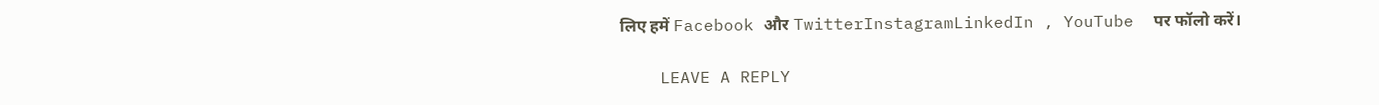लिए हमें Facebook और TwitterInstagramLinkedIn , YouTube  पर फॉलो करें।

    LEAVE A REPLY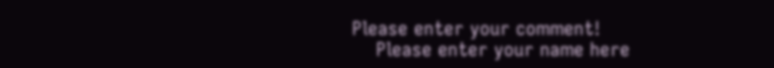Please enter your comment!
    Please enter your name here